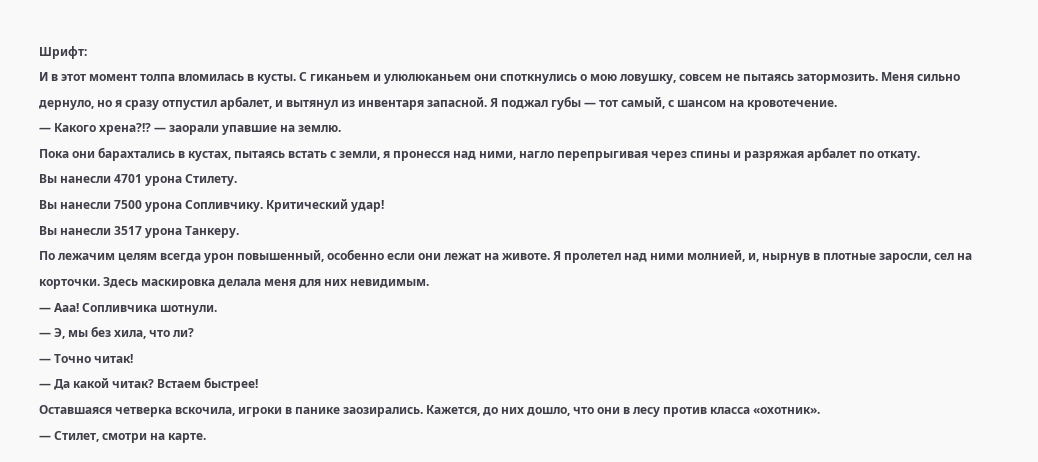Шрифт:
И в этот момент толпа вломилась в кусты. С гиканьем и улюлюканьем они споткнулись о мою ловушку, совсем не пытаясь затормозить. Меня сильно дернуло, но я сразу отпустил арбалет, и вытянул из инвентаря запасной. Я поджал губы — тот самый, с шансом на кровотечение.
— Какого хрена?!? — заорали упавшие на землю.
Пока они барахтались в кустах, пытаясь встать с земли, я пронесся над ними, нагло перепрыгивая через спины и разряжая арбалет по откату.
Вы нанесли 4701 урона Стилету.
Вы нанесли 7500 урона Сопливчику. Критический удар!
Вы нанесли 3517 урона Танкеру.
По лежачим целям всегда урон повышенный, особенно если они лежат на животе. Я пролетел над ними молнией, и, нырнув в плотные заросли, сел на корточки. Здесь маскировка делала меня для них невидимым.
— Ааа! Сопливчика шотнули.
— Э, мы без хила, что ли?
— Точно читак!
— Да какой читак? Встаем быстрее!
Оставшаяся четверка вскочила, игроки в панике заозирались. Кажется, до них дошло, что они в лесу против класса «охотник».
— Стилет, смотри на карте.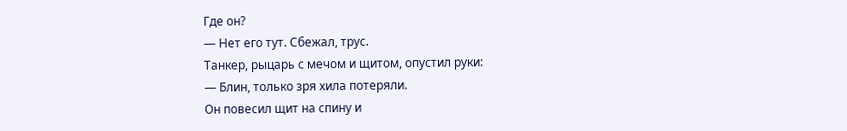Где он?
— Нет его тут. Сбежал, трус.
Танкер, рыцарь с мечом и щитом, опустил руки:
— Блин, только зря хила потеряли.
Он повесил щит на спину и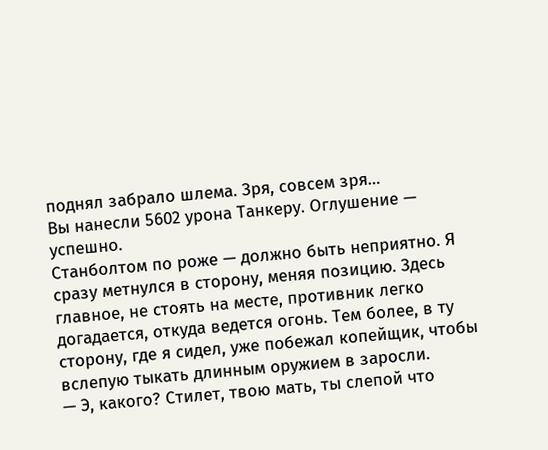поднял забрало шлема. Зря, совсем зря…
Вы нанесли 5602 урона Танкеру. Оглушение — успешно.
Станболтом по роже — должно быть неприятно. Я сразу метнулся в сторону, меняя позицию. Здесь главное, не стоять на месте, противник легко догадается, откуда ведется огонь. Тем более, в ту сторону, где я сидел, уже побежал копейщик, чтобы вслепую тыкать длинным оружием в заросли.
— Э, какого? Стилет, твою мать, ты слепой что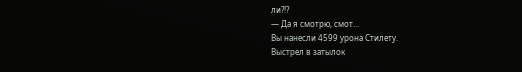ли?!?
— Да я смотрю, смот…
Вы нанесли 4599 урона Стилету.
Выстрел в затылок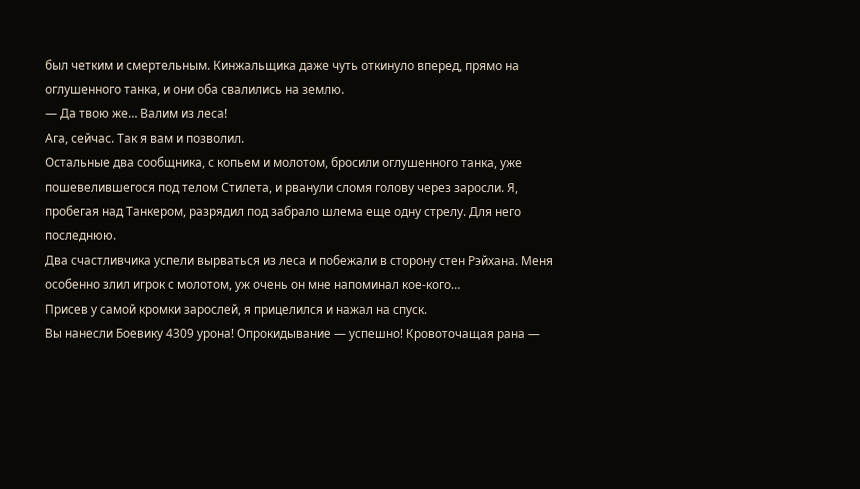был четким и смертельным. Кинжальщика даже чуть откинуло вперед, прямо на оглушенного танка, и они оба свалились на землю.
— Да твою же… Валим из леса!
Ага, сейчас. Так я вам и позволил.
Остальные два сообщника, с копьем и молотом, бросили оглушенного танка, уже пошевелившегося под телом Стилета, и рванули сломя голову через заросли. Я, пробегая над Танкером, разрядил под забрало шлема еще одну стрелу. Для него последнюю.
Два счастливчика успели вырваться из леса и побежали в сторону стен Рэйхана. Меня особенно злил игрок с молотом, уж очень он мне напоминал кое-кого…
Присев у самой кромки зарослей, я прицелился и нажал на спуск.
Вы нанесли Боевику 4309 урона! Опрокидывание — успешно! Кровоточащая рана —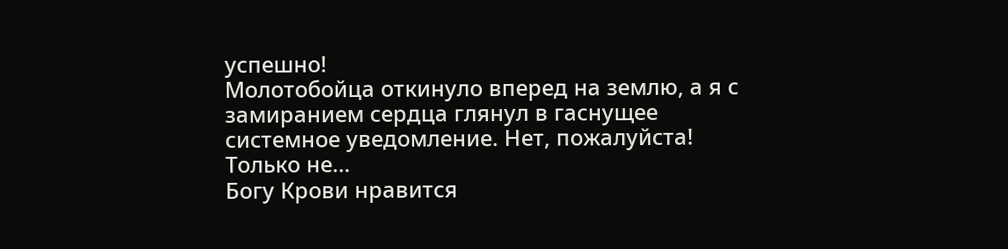успешно!
Молотобойца откинуло вперед на землю, а я с замиранием сердца глянул в гаснущее системное уведомление. Нет, пожалуйста! Только не…
Богу Крови нравится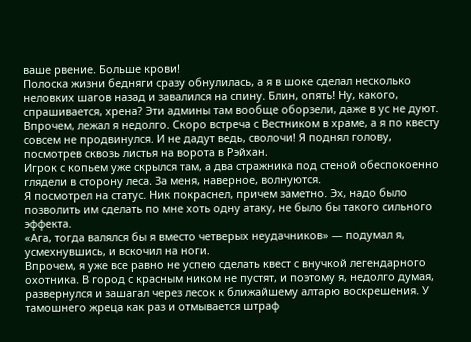ваше рвение. Больше крови!
Полоска жизни бедняги сразу обнулилась, а я в шоке сделал несколько неловких шагов назад и завалился на спину. Блин, опять! Ну, какого, спрашивается, хрена? Эти админы там вообще оборзели, даже в ус не дуют.
Впрочем, лежал я недолго. Скоро встреча с Вестником в храме, а я по квесту совсем не продвинулся. И не дадут ведь, сволочи! Я поднял голову, посмотрев сквозь листья на ворота в Рэйхан.
Игрок с копьем уже скрылся там, а два стражника под стеной обеспокоенно глядели в сторону леса. За меня, наверное, волнуются.
Я посмотрел на статус. Ник покраснел, причем заметно. Эх, надо было позволить им сделать по мне хоть одну атаку, не было бы такого сильного эффекта.
«Ага, тогда валялся бы я вместо четверых неудачников» — подумал я, усмехнувшись, и вскочил на ноги.
Впрочем, я уже все равно не успею сделать квест с внучкой легендарного охотника. В город с красным ником не пустят, и поэтому я, недолго думая, развернулся и зашагал через лесок к ближайшему алтарю воскрешения. У тамошнего жреца как раз и отмывается штраф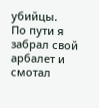убийцы.
По пути я забрал свой арбалет и смотал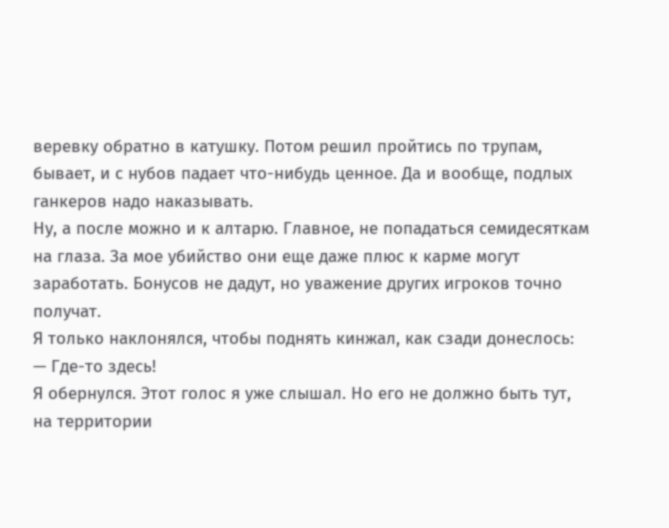веревку обратно в катушку. Потом решил пройтись по трупам, бывает, и с нубов падает что-нибудь ценное. Да и вообще, подлых ганкеров надо наказывать.
Ну, а после можно и к алтарю. Главное, не попадаться семидесяткам на глаза. За мое убийство они еще даже плюс к карме могут заработать. Бонусов не дадут, но уважение других игроков точно получат.
Я только наклонялся, чтобы поднять кинжал, как сзади донеслось:
— Где-то здесь!
Я обернулся. Этот голос я уже слышал. Но его не должно быть тут, на территории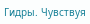Гидры. Чувствуя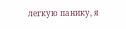легкую панику, я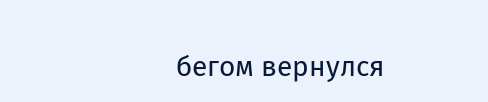бегом вернулся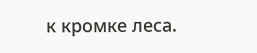к кромке леса.